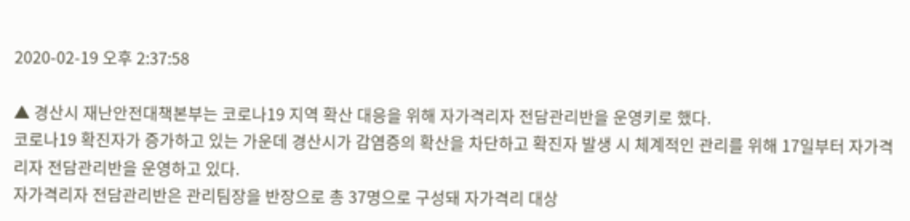2020-02-19 오후 2:37:58

▲ 경산시 재난안전대책본부는 코로나19 지역 확산 대응을 위해 자가격리자 전담관리반을 운영키로 했다.
코로나19 확진자가 증가하고 있는 가운데 경산시가 감염증의 확산을 차단하고 확진자 발생 시 체계적인 관리를 위해 17일부터 자가격리자 전담관리반을 운영하고 있다.
자가격리자 전담관리반은 관리팀장을 반장으로 총 37명으로 구성돼 자가격리 대상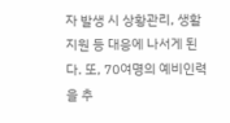자 발생 시 상황관리, 생활지원 등 대응에 나서게 된다. 또, 70여명의 예비인력을 추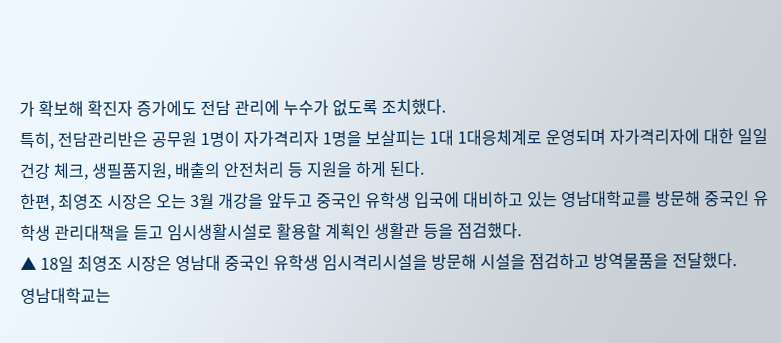가 확보해 확진자 증가에도 전담 관리에 누수가 없도록 조치했다.
특히, 전담관리반은 공무원 1명이 자가격리자 1명을 보살피는 1대 1대응체계로 운영되며 자가격리자에 대한 일일건강 체크, 생필품지원, 배출의 안전처리 등 지원을 하게 된다.
한편, 최영조 시장은 오는 3월 개강을 앞두고 중국인 유학생 입국에 대비하고 있는 영남대학교를 방문해 중국인 유학생 관리대책을 듣고 임시생활시설로 활용할 계획인 생활관 등을 점검했다.
▲ 18일 최영조 시장은 영남대 중국인 유학생 임시격리시설을 방문해 시설을 점검하고 방역물품을 전달했다.
영남대학교는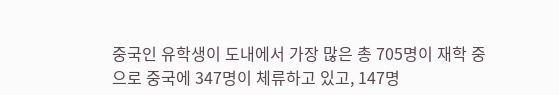중국인 유학생이 도내에서 가장 많은 총 705명이 재학 중으로 중국에 347명이 체류하고 있고, 147명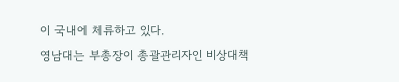이 국내에 체류하고 있다.
영남대는 부총장이 총괄관리자인 비상대책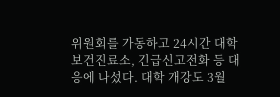위원회를 가동하고 24시간 대학보건진료소, 긴급신고전화 등 대응에 나섰다. 대학 개강도 3월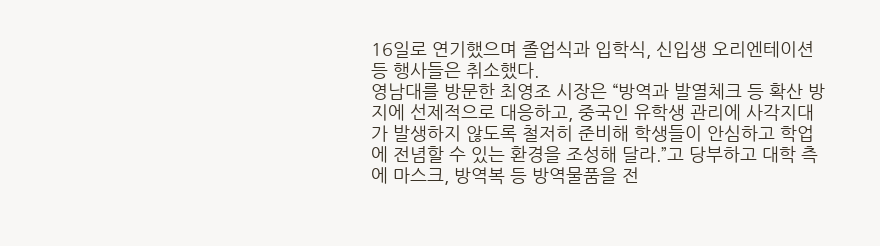16일로 연기했으며 졸업식과 입학식, 신입생 오리엔테이션 등 행사들은 취소했다.
영남대를 방문한 최영조 시장은 “방역과 발열체크 등 확산 방지에 선제적으로 대응하고, 중국인 유학생 관리에 사각지대가 발생하지 않도록 철저히 준비해 학생들이 안심하고 학업에 전념할 수 있는 환경을 조성해 달라.”고 당부하고 대학 측에 마스크, 방역복 등 방역물품을 전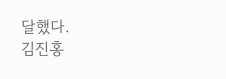달했다.
김진홍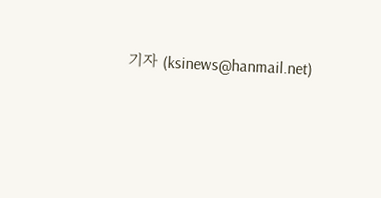기자 (ksinews@hanmail.net)